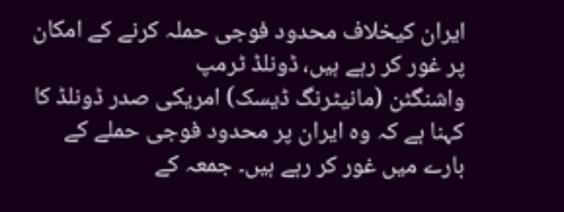ایران کیخلاف محدود فوجی حملہ کرنے کے امکان پر غور کر رہے ہیں، ڈونلڈ ٹرمپ
واشنگٹن (مانیٹرنگ ڈیسک) امریکی صدر ڈونلڈ کا کہنا ہے کہ وہ ایران پر محدود فوجی حملے کے بارے میں غور کر رہے ہیں۔ جمعہ کے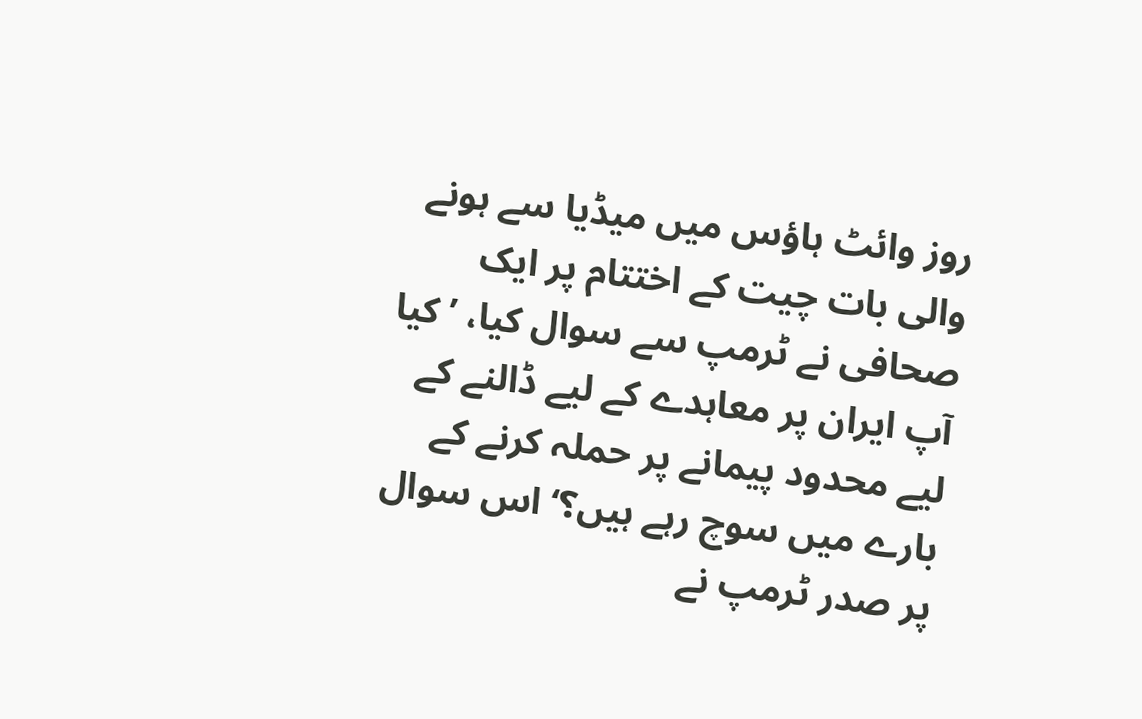روز وائٹ ہاؤس میں میڈیا سے ہونے والی بات چیت کے اختتام پر ایک صحافی نے ٹرمپ سے سوال کیا، ’ کیا آپ ایران پر معاہدے کے لیے ڈالنے کے لیے محدود پیمانے پر حملہ کرنے کے بارے میں سوچ رہے ہیں؟‘ اس سوال پر صدر ٹرمپ نے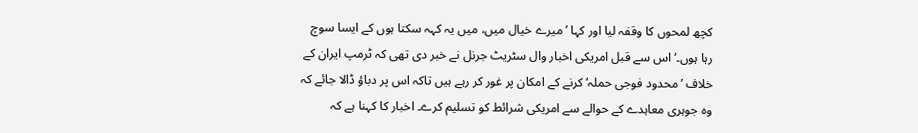کچھ لمحوں کا وقفہ لیا اور کہا ’میرے خیال میں، میں یہ کہہ سکتا ہوں کے ایسا سوچ رہا ہوں۔‘ اس سے قبل امریکی اخبار وال سٹریٹ جرنل نے خبر دی تھی کہ ٹرمپ ایران کے خلاف ’محدود فوجی حملہ‘ کرنے کے امکان پر غور کر رہے ہیں تاکہ اس پر دباؤ ڈالا جائے کہ وہ جوہری معاہدے کے حوالے سے امریکی شرائط کو تسلیم کرے۔ اخبار کا کہنا ہے کہ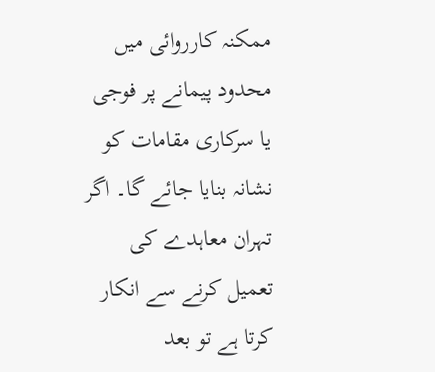ممکنہ کارروائی میں محدود پیمانے پر فوجی یا سرکاری مقامات کو نشانہ بنایا جائے گا۔ اگر تہران معاہدے کی تعمیل کرنے سے انکار کرتا ہے تو بعد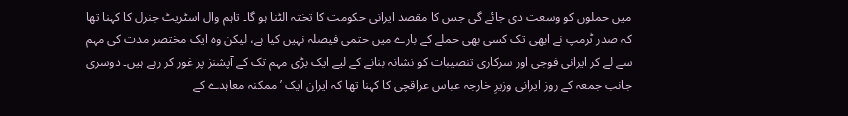میں حملوں کو وسعت دی جائے گی جس کا مقصد ایرانی حکومت کا تختہ الٹنا ہو گا۔ تاہم وال اسٹریٹ جنرل کا کہنا تھا کہ صدر ٹرمپ نے ابھی تک کسی بھی حملے کے بارے میں حتمی فیصلہ نہیں کیا ہے، لیکن وہ ایک مختصر مدت کی مہم سے لے کر ایرانی فوجی اور سرکاری تنصیبات کو نشانہ بنانے کے لیے ایک بڑی مہم تک کے آپشنز پر غور کر رہے ہیں۔ دوسری جانب جمعہ کے روز ایرانی وزیرِ خارجہ عباس عراقچی کا کہنا تھا کہ ایران ایک ’ممکنہ معاہدے کے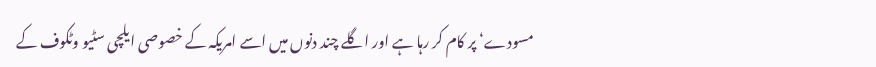مسودے‘ پر کام کر رہا ہے اور اگلے چند دنوں میں اسے امریکہ کے خصوصی ایلچی سٹیو وٹکوف کے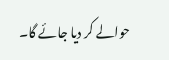حوالے کر دیا جائے گا۔